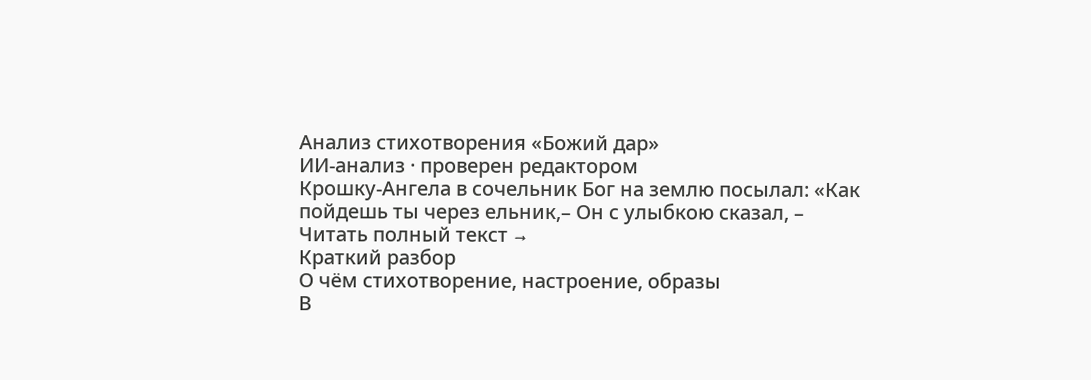Анализ стихотворения «Божий дар»
ИИ-анализ · проверен редактором
Крошку-Ангела в сочельник Бог на землю посылал: «Как пойдешь ты через ельник,– Он с улыбкою сказал, –
Читать полный текст →
Краткий разбор
О чём стихотворение, настроение, образы
В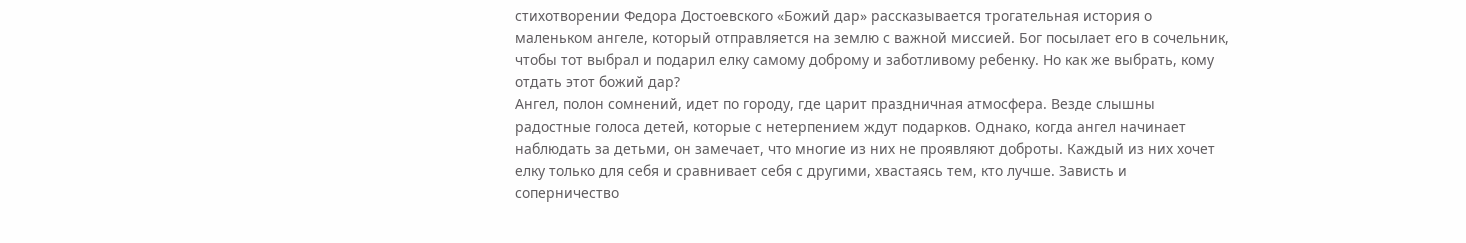стихотворении Федора Достоевского «Божий дар» рассказывается трогательная история о маленьком ангеле, который отправляется на землю с важной миссией. Бог посылает его в сочельник, чтобы тот выбрал и подарил елку самому доброму и заботливому ребенку. Но как же выбрать, кому отдать этот божий дар?
Ангел, полон сомнений, идет по городу, где царит праздничная атмосфера. Везде слышны радостные голоса детей, которые с нетерпением ждут подарков. Однако, когда ангел начинает наблюдать за детьми, он замечает, что многие из них не проявляют доброты. Каждый из них хочет елку только для себя и сравнивает себя с другими, хвастаясь тем, кто лучше. Зависть и соперничество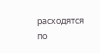расходятся по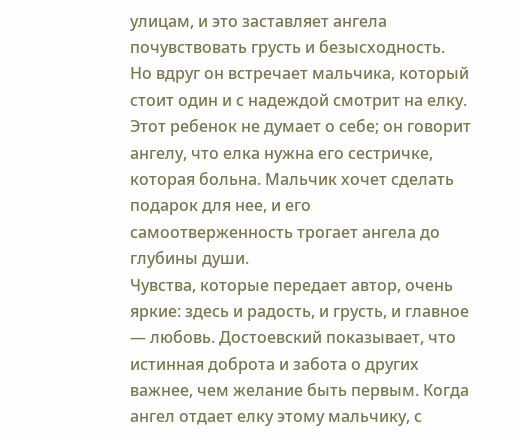улицам, и это заставляет ангела почувствовать грусть и безысходность.
Но вдруг он встречает мальчика, который стоит один и с надеждой смотрит на елку. Этот ребенок не думает о себе; он говорит ангелу, что елка нужна его сестричке, которая больна. Мальчик хочет сделать подарок для нее, и его самоотверженность трогает ангела до глубины души.
Чувства, которые передает автор, очень яркие: здесь и радость, и грусть, и главное — любовь. Достоевский показывает, что истинная доброта и забота о других важнее, чем желание быть первым. Когда ангел отдает елку этому мальчику, с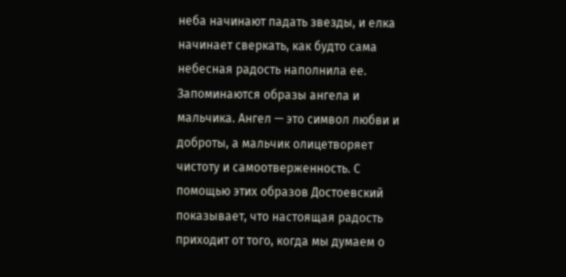неба начинают падать звезды, и елка начинает сверкать, как будто сама небесная радость наполнила ее.
Запоминаются образы ангела и мальчика. Ангел — это символ любви и доброты, а мальчик олицетворяет чистоту и самоотверженность. С помощью этих образов Достоевский показывает, что настоящая радость приходит от того, когда мы думаем о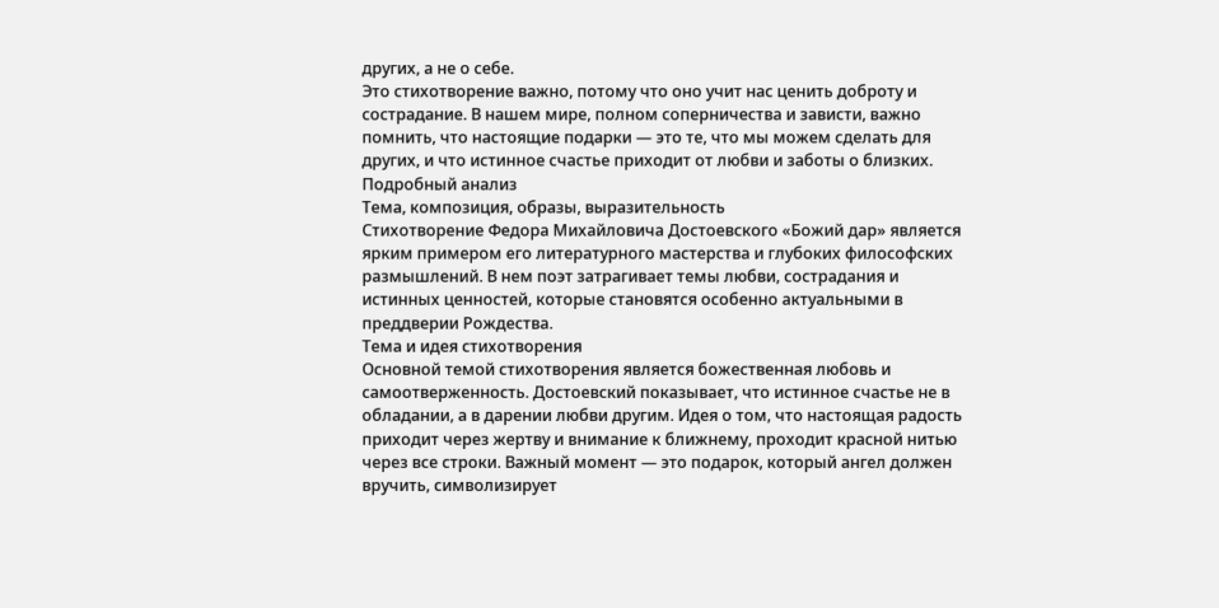других, а не о себе.
Это стихотворение важно, потому что оно учит нас ценить доброту и сострадание. В нашем мире, полном соперничества и зависти, важно помнить, что настоящие подарки — это те, что мы можем сделать для других, и что истинное счастье приходит от любви и заботы о близких.
Подробный анализ
Тема, композиция, образы, выразительность
Стихотворение Федора Михайловича Достоевского «Божий дар» является ярким примером его литературного мастерства и глубоких философских размышлений. В нем поэт затрагивает темы любви, сострадания и истинных ценностей, которые становятся особенно актуальными в преддверии Рождества.
Тема и идея стихотворения
Основной темой стихотворения является божественная любовь и самоотверженность. Достоевский показывает, что истинное счастье не в обладании, а в дарении любви другим. Идея о том, что настоящая радость приходит через жертву и внимание к ближнему, проходит красной нитью через все строки. Важный момент — это подарок, который ангел должен вручить, символизирует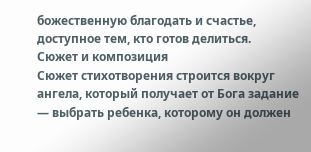божественную благодать и счастье, доступное тем, кто готов делиться.
Сюжет и композиция
Сюжет стихотворения строится вокруг ангела, который получает от Бога задание — выбрать ребенка, которому он должен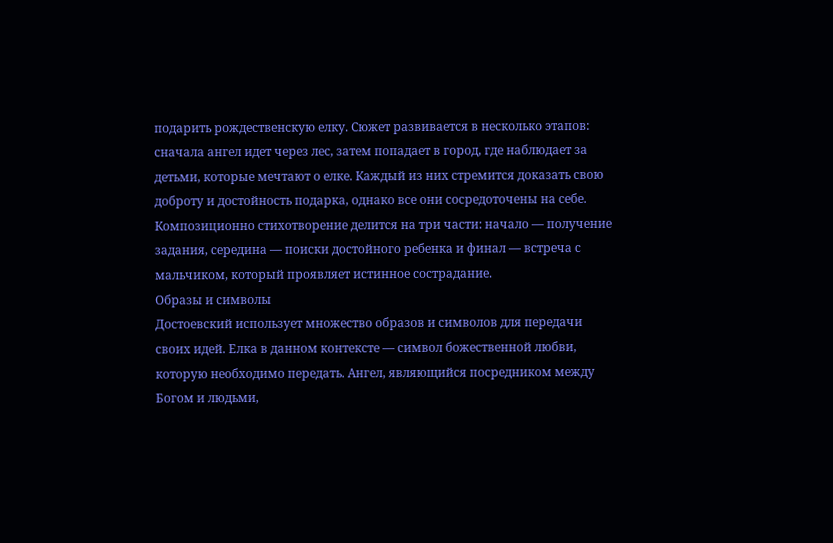подарить рождественскую елку. Сюжет развивается в несколько этапов: сначала ангел идет через лес, затем попадает в город, где наблюдает за детьми, которые мечтают о елке. Каждый из них стремится доказать свою доброту и достойность подарка, однако все они сосредоточены на себе. Композиционно стихотворение делится на три части: начало — получение задания, середина — поиски достойного ребенка и финал — встреча с мальчиком, который проявляет истинное сострадание.
Образы и символы
Достоевский использует множество образов и символов для передачи своих идей. Елка в данном контексте — символ божественной любви, которую необходимо передать. Ангел, являющийся посредником между Богом и людьми,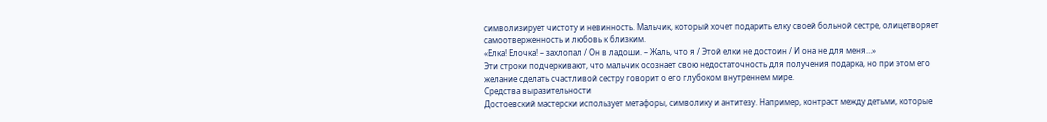символизирует чистоту и невинность. Мальчик, который хочет подарить елку своей больной сестре, олицетворяет самоотверженность и любовь к близким.
«Елка! Елочка! – захлопал / Он в ладоши. – Жаль, что я / Этой елки не достоин / И она не для меня…»
Эти строки подчеркивают, что мальчик осознает свою недостаточность для получения подарка, но при этом его желание сделать счастливой сестру говорит о его глубоком внутреннем мире.
Средства выразительности
Достоевский мастерски использует метафоры, символику и антитезу. Например, контраст между детьми, которые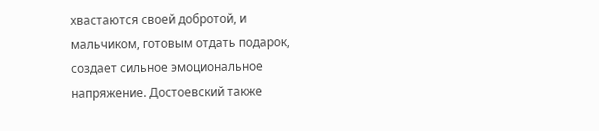хвастаются своей добротой, и мальчиком, готовым отдать подарок, создает сильное эмоциональное напряжение. Достоевский также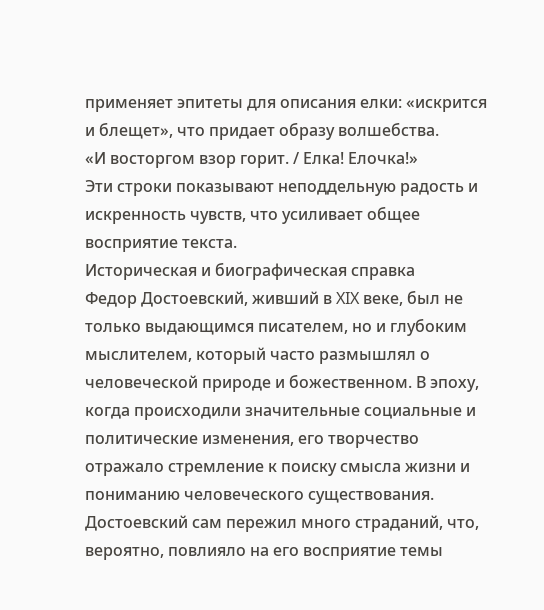применяет эпитеты для описания елки: «искрится и блещет», что придает образу волшебства.
«И восторгом взор горит. / Елка! Елочка!»
Эти строки показывают неподдельную радость и искренность чувств, что усиливает общее восприятие текста.
Историческая и биографическая справка
Федор Достоевский, живший в XIX веке, был не только выдающимся писателем, но и глубоким мыслителем, который часто размышлял о человеческой природе и божественном. В эпоху, когда происходили значительные социальные и политические изменения, его творчество отражало стремление к поиску смысла жизни и пониманию человеческого существования.
Достоевский сам пережил много страданий, что, вероятно, повлияло на его восприятие темы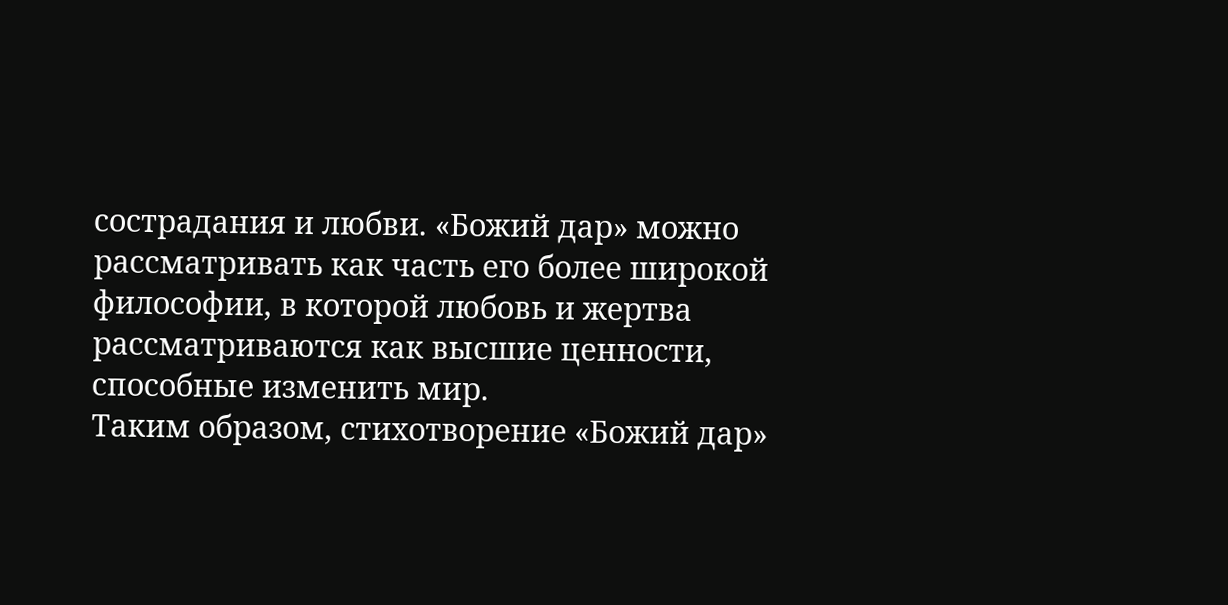сострадания и любви. «Божий дар» можно рассматривать как часть его более широкой философии, в которой любовь и жертва рассматриваются как высшие ценности, способные изменить мир.
Таким образом, стихотворение «Божий дар»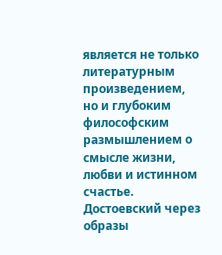является не только литературным произведением, но и глубоким философским размышлением о смысле жизни, любви и истинном счастье. Достоевский через образы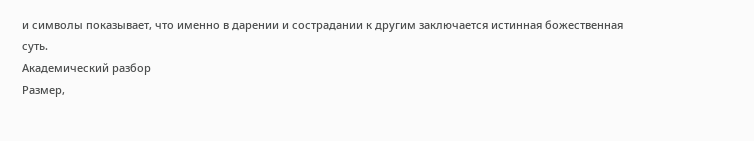и символы показывает, что именно в дарении и сострадании к другим заключается истинная божественная суть.
Академический разбор
Размер,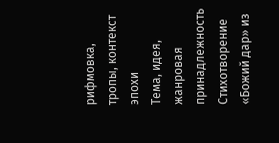рифмовка, тропы, контекст эпохи
Тема, идея, жанровая принадлежность
Стихотворение «Божий дар» из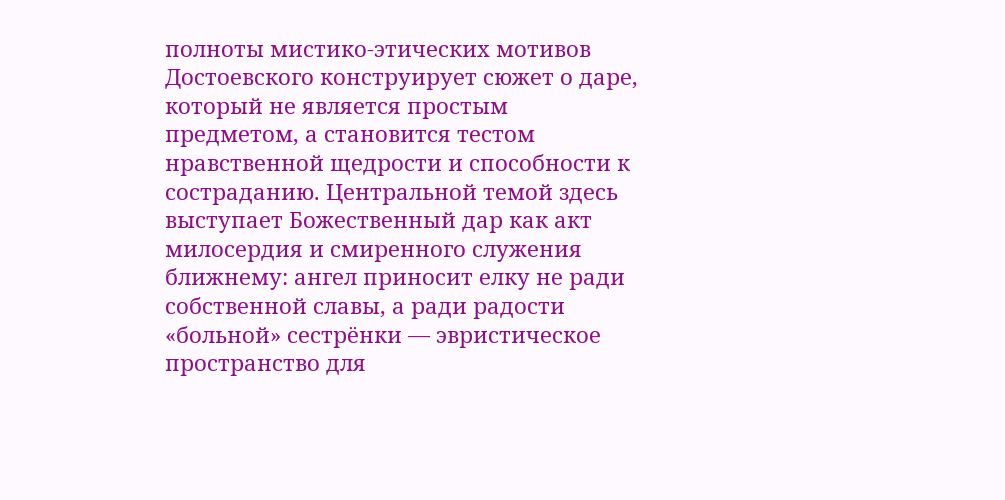полноты мистико-этических мотивов Достоевского конструирует сюжет о даре, который не является простым предметом, а становится тестом нравственной щедрости и способности к состраданию. Центральной темой здесь выступает Божественный дар как акт милосердия и смиренного служения ближнему: ангел приносит елку не ради собственной славы, а ради радости «больной» сестрёнки — эвристическое пространство для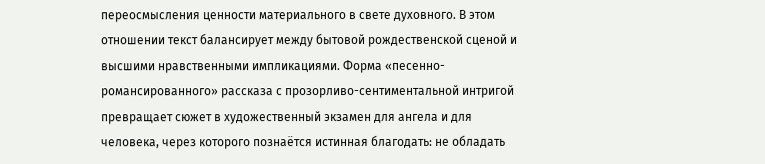переосмысления ценности материального в свете духовного. В этом отношении текст балансирует между бытовой рождественской сценой и высшими нравственными импликациями. Форма «песенно-романсированного» рассказа с прозорливо-сентиментальной интригой превращает сюжет в художественный экзамен для ангела и для человека, через которого познаётся истинная благодать: не обладать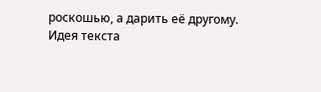роскошью, а дарить её другому.
Идея текста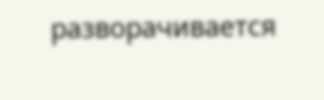разворачивается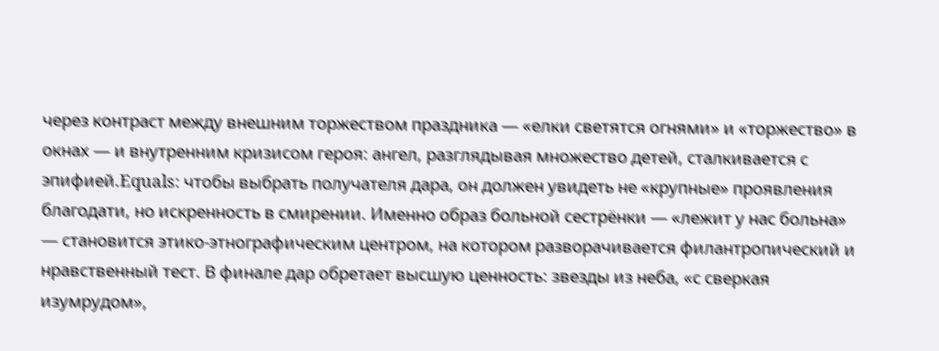через контраст между внешним торжеством праздника — «елки светятся огнями» и «торжество» в окнах — и внутренним кризисом героя: ангел, разглядывая множество детей, сталкивается с эпифией.Equals: чтобы выбрать получателя дара, он должен увидеть не «крупные» проявления благодати, но искренность в смирении. Именно образ больной сестрёнки — «лежит у нас больна» — становится этико-этнографическим центром, на котором разворачивается филантропический и нравственный тест. В финале дар обретает высшую ценность: звезды из неба, «с сверкая изумрудом»,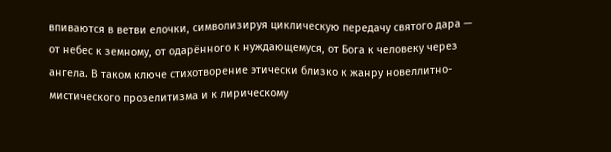впиваются в ветви елочки, символизируя циклическую передачу святого дара — от небес к земному, от одарённого к нуждающемуся, от Бога к человеку через ангела. В таком ключе стихотворение этически близко к жанру новеллитно-мистического прозелитизма и к лирическому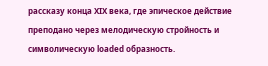рассказу конца XIX века, где эпическое действие преподано через мелодическую стройность и символическую loaded образность.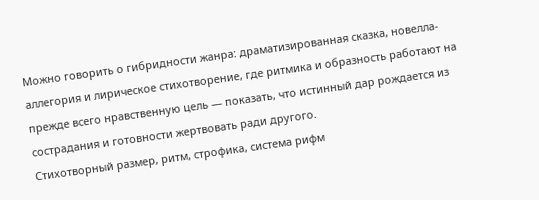Можно говорить о гибридности жанра: драматизированная сказка, новелла-аллегория и лирическое стихотворение, где ритмика и образность работают на прежде всего нравственную цель — показать, что истинный дар рождается из сострадания и готовности жертвовать ради другого.
Стихотворный размер, ритм, строфика, система рифм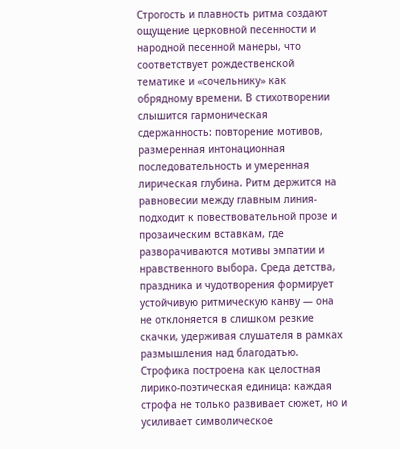Строгость и плавность ритма создают ощущение церковной песенности и народной песенной манеры, что соответствует рождественской тематике и «сочельнику» как обрядному времени. В стихотворении слышится гармоническая сдержанность: повторение мотивов, размеренная интонационная последовательность и умеренная лирическая глубина. Ритм держится на равновесии между главным линия-подходит к повествовательной прозе и прозаическим вставкам, где разворачиваются мотивы эмпатии и нравственного выбора. Среда детства, праздника и чудотворения формирует устойчивую ритмическую канву — она не отклоняется в слишком резкие скачки, удерживая слушателя в рамках размышления над благодатью.
Строфика построена как целостная лирико-поэтическая единица: каждая строфа не только развивает сюжет, но и усиливает символическое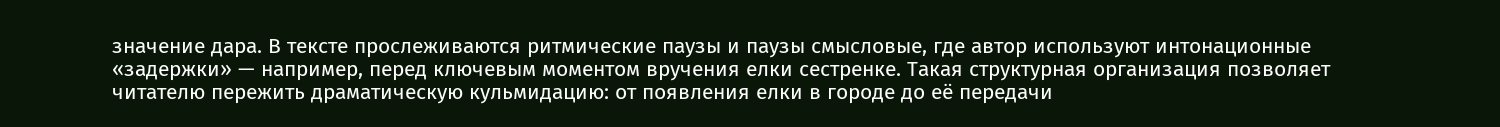значение дара. В тексте прослеживаются ритмические паузы и паузы смысловые, где автор используют интонационные «задержки» — например, перед ключевым моментом вручения елки сестренке. Такая структурная организация позволяет читателю пережить драматическую кульмидацию: от появления елки в городе до её передачи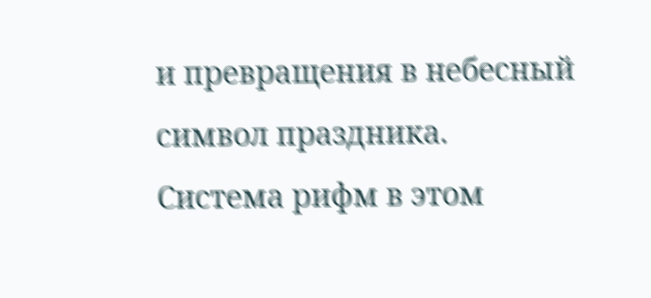и превращения в небесный символ праздника.
Система рифм в этом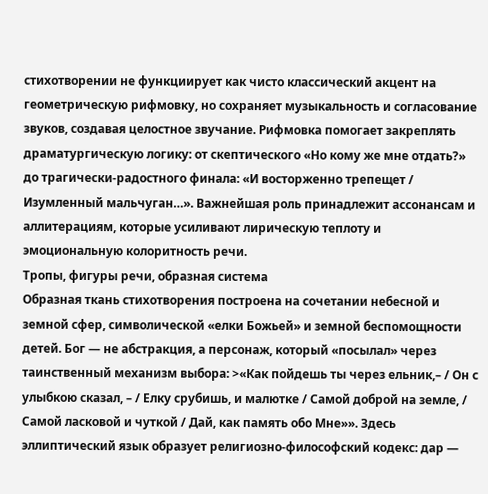стихотворении не функциирует как чисто классический акцент на геометрическую рифмовку, но сохраняет музыкальность и согласование звуков, создавая целостное звучание. Рифмовка помогает закреплять драматургическую логику: от скептического «Но кому же мне отдать?» до трагически-радостного финала: «И восторженно трепещет / Изумленный мальчуган…». Важнейшая роль принадлежит ассонансам и аллитерациям, которые усиливают лирическую теплоту и эмоциональную колоритность речи.
Тропы, фигуры речи, образная система
Образная ткань стихотворения построена на сочетании небесной и земной сфер, символической «елки Божьей» и земной беспомощности детей. Бог — не абстракция, а персонаж, который «посылал» через таинственный механизм выбора: >«Как пойдешь ты через ельник,– / Он с улыбкою сказал, – / Елку срубишь, и малютке / Самой доброй на земле, / Самой ласковой и чуткой / Дай, как память обо Мне»». Здесь эллиптический язык образует религиозно-философский кодекс: дар —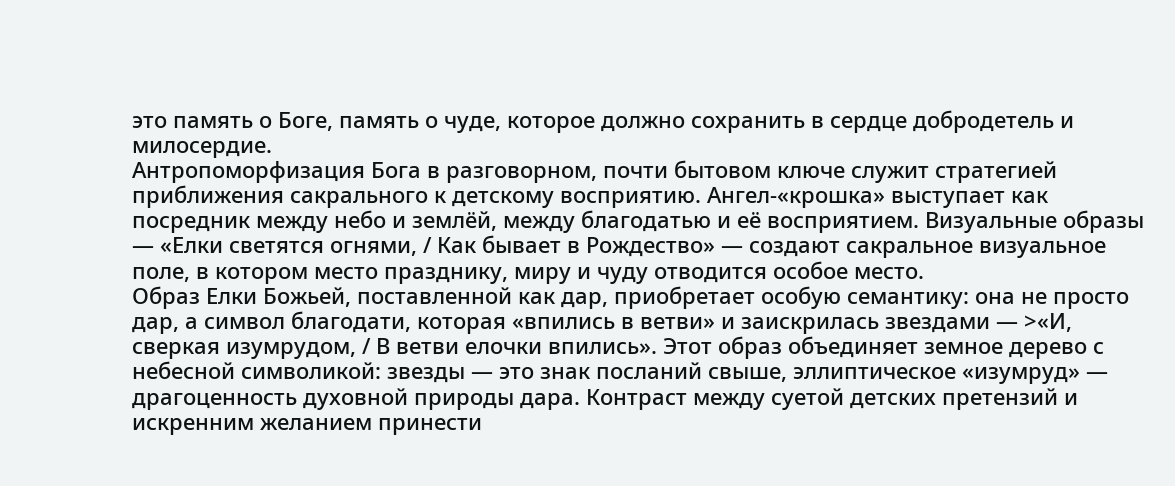это память о Боге, память о чуде, которое должно сохранить в сердце добродетель и милосердие.
Антропоморфизация Бога в разговорном, почти бытовом ключе служит стратегией приближения сакрального к детскому восприятию. Ангел-«крошка» выступает как посредник между небо и землёй, между благодатью и её восприятием. Визуальные образы — «Елки светятся огнями, / Как бывает в Рождество» — создают сакральное визуальное поле, в котором место празднику, миру и чуду отводится особое место.
Образ Елки Божьей, поставленной как дар, приобретает особую семантику: она не просто дар, а символ благодати, которая «впились в ветви» и заискрилась звездами — >«И, сверкая изумрудом, / В ветви елочки впились». Этот образ объединяет земное дерево с небесной символикой: звезды — это знак посланий свыше, эллиптическое «изумруд» — драгоценность духовной природы дара. Контраст между суетой детских претензий и искренним желанием принести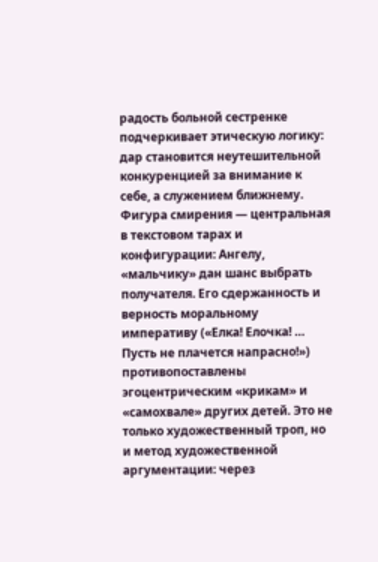радость больной сестренке подчеркивает этическую логику: дар становится неутешительной конкуренцией за внимание к себе, а служением ближнему.
Фигура смирения — центральная в текстовом тарах и конфигурации: Ангелу, «мальчику» дан шанс выбрать получателя. Его сдержанность и верность моральному императиву («Елка! Елочка! … Пусть не плачется напрасно!») противопоставлены эгоцентрическим «крикам» и «самохвале» других детей. Это не только художественный троп, но и метод художественной аргументации: через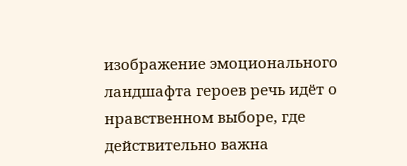изображение эмоционального ландшафта героев речь идёт о нравственном выборе, где действительно важна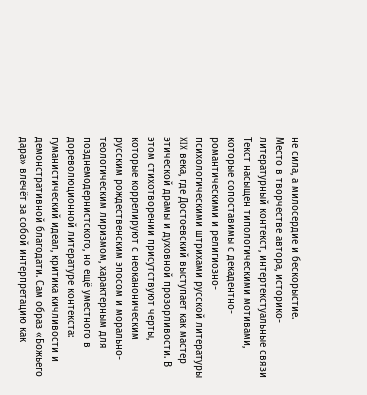не сила, а милосердие и бескорыстие.
Место в творчестве автора, историко-литературный контекст, интертекстуальные связи
Текст насыщен типологическими мотивами, которые сопоставимы с декадентно-романтическими и религиозно-психологическими штрихами русской литературы XIX века, где Достоевский выступает как мастер этической драмы и духовной прозорливости. В этом стихотворении присутствуют черты, которые коррелируют с неоканоническим русским рождественским эпосом и морально-теологическим лиризмом, характерным для позднемодернистского, но ещё уместного в дореволюционной литературе контекста: гуманистический идеал, критика кичливости и демонстративной благодати. Сам образ «Божьего дара» влечёт за собой интерпретацию как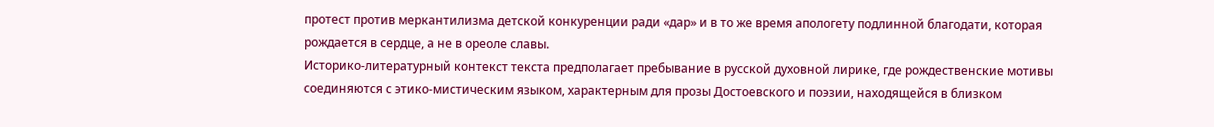протест против меркантилизма детской конкуренции ради «дар» и в то же время апологету подлинной благодати, которая рождается в сердце, а не в ореоле славы.
Историко-литературный контекст текста предполагает пребывание в русской духовной лирике, где рождественские мотивы соединяются с этико-мистическим языком, характерным для прозы Достоевского и поэзии, находящейся в близком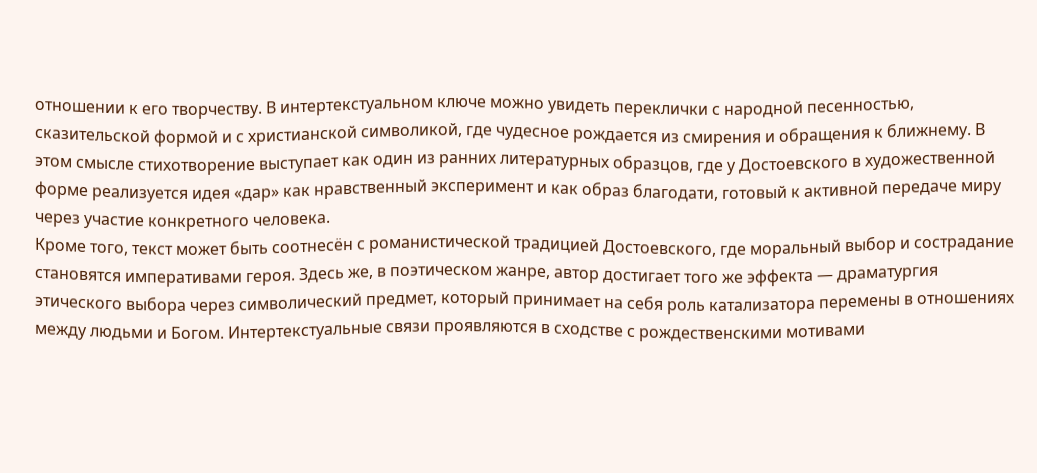отношении к его творчеству. В интертекстуальном ключе можно увидеть переклички с народной песенностью, сказительской формой и с христианской символикой, где чудесное рождается из смирения и обращения к ближнему. В этом смысле стихотворение выступает как один из ранних литературных образцов, где у Достоевского в художественной форме реализуется идея «дар» как нравственный эксперимент и как образ благодати, готовый к активной передаче миру через участие конкретного человека.
Кроме того, текст может быть соотнесён с романистической традицией Достоевского, где моральный выбор и сострадание становятся императивами героя. Здесь же, в поэтическом жанре, автор достигает того же эффекта — драматургия этического выбора через символический предмет, который принимает на себя роль катализатора перемены в отношениях между людьми и Богом. Интертекстуальные связи проявляются в сходстве с рождественскими мотивами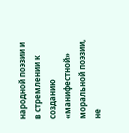народной поэзии и в стремлении к созданию «манифестной» моральной поэзии, не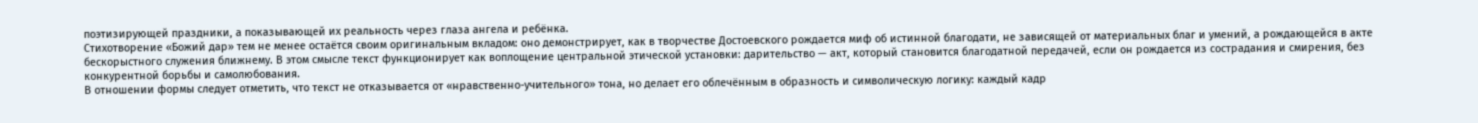поэтизирующей праздники, а показывающей их реальность через глаза ангела и ребёнка.
Стихотворение «Божий дар» тем не менее остаётся своим оригинальным вкладом: оно демонстрирует, как в творчестве Достоевского рождается миф об истинной благодати, не зависящей от материальных благ и умений, а рождающейся в акте бескорыстного служения ближнему. В этом смысле текст функционирует как воплощение центральной этической установки: дарительство — акт, который становится благодатной передачей, если он рождается из сострадания и смирения, без конкурентной борьбы и самолюбования.
В отношении формы следует отметить, что текст не отказывается от «нравственно-учительного» тона, но делает его облечённым в образность и символическую логику: каждый кадр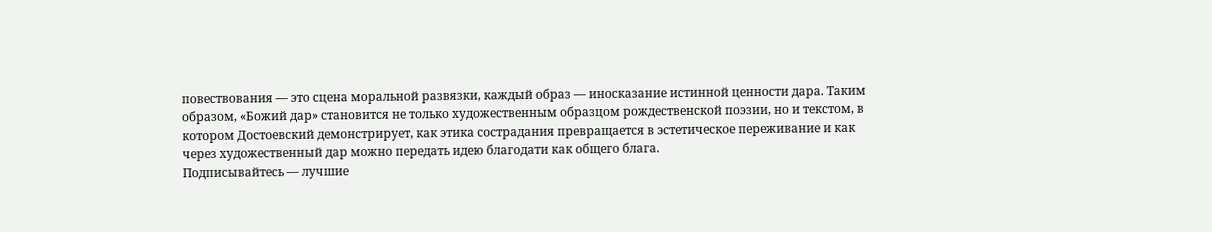повествования — это сцена моральной развязки, каждый образ — иносказание истинной ценности дара. Таким образом, «Божий дар» становится не только художественным образцом рождественской поэзии, но и текстом, в котором Достоевский демонстрирует, как этика сострадания превращается в эстетическое переживание и как через художественный дар можно передать идею благодати как общего блага.
Подписывайтесь — лучшие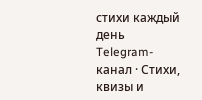стихи каждый день
Telegram-канал · Стихи, квизы и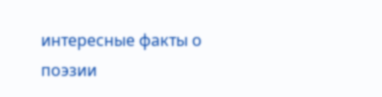интересные факты о поэзии